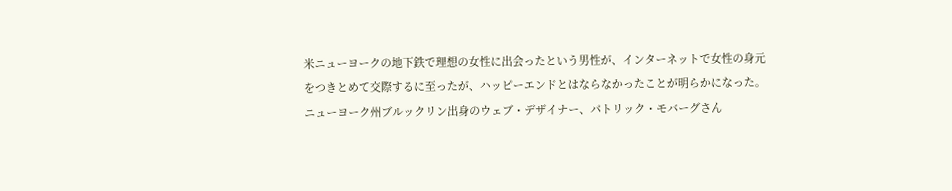米ニューヨークの地下鉄で理想の女性に出会ったという男性が、インターネットで女性の身元をつきとめて交際するに至ったが、ハッピーエンドとはならなかったことが明らかになった。ニューヨーク州ブルックリン出身のウェブ・デザイナー、パトリック・モバーグさん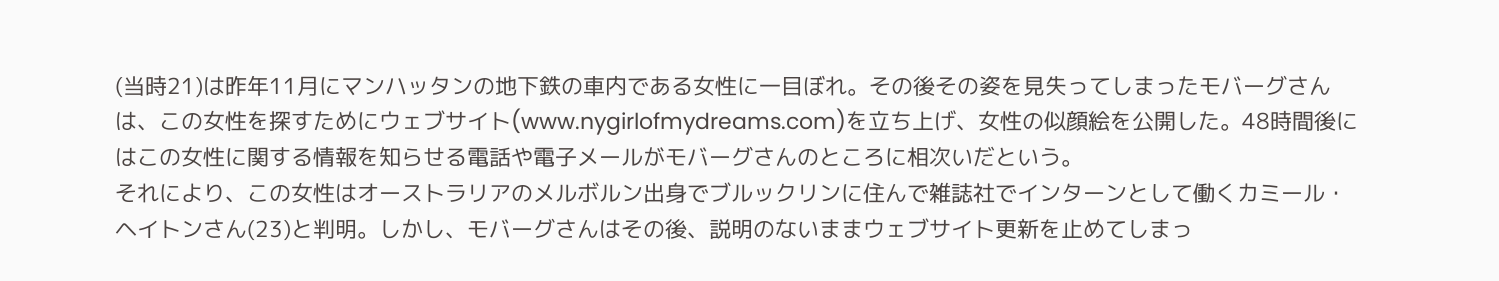(当時21)は昨年11月にマンハッタンの地下鉄の車内である女性に一目ぼれ。その後その姿を見失ってしまったモバーグさんは、この女性を探すためにウェブサイト(www.nygirlofmydreams.com)を立ち上げ、女性の似顔絵を公開した。48時間後にはこの女性に関する情報を知らせる電話や電子メールがモバーグさんのところに相次いだという。
それにより、この女性はオーストラリアのメルボルン出身でブルックリンに住んで雑誌社でインターンとして働くカミール・ヘイトンさん(23)と判明。しかし、モバーグさんはその後、説明のないままウェブサイト更新を止めてしまっ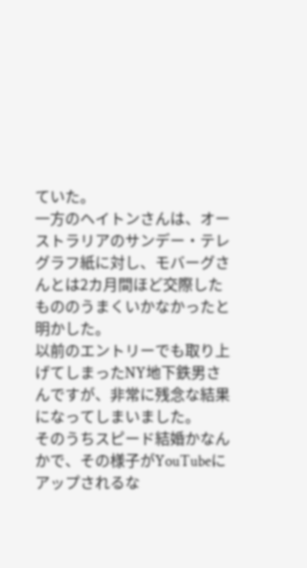ていた。
一方のヘイトンさんは、オーストラリアのサンデー・テレグラフ紙に対し、モバーグさんとは2カ月間ほど交際したもののうまくいかなかったと明かした。
以前のエントリーでも取り上げてしまったNY地下鉄男さんですが、非常に残念な結果になってしまいました。
そのうちスピード結婚かなんかで、その様子がYouTubeにアップされるな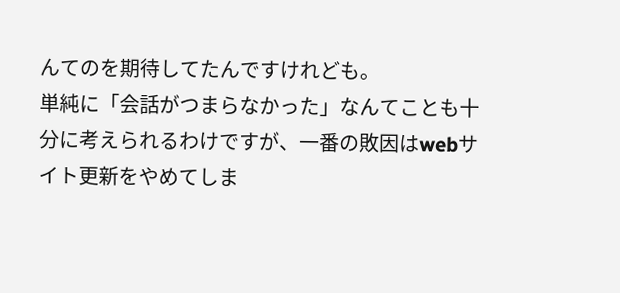んてのを期待してたんですけれども。
単純に「会話がつまらなかった」なんてことも十分に考えられるわけですが、一番の敗因はwebサイト更新をやめてしま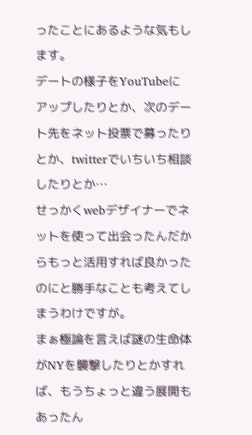ったことにあるような気もします。
デートの様子をYouTubeにアップしたりとか、次のデート先をネット投票で募ったりとか、twitterでいちいち相談したりとか…
せっかくwebデザイナーでネットを使って出会ったんだからもっと活用すれば良かったのにと勝手なことも考えてしまうわけですが。
まぁ極論を言えば謎の生命体がNYを襲撃したりとかすれば、もうちょっと違う展開もあったん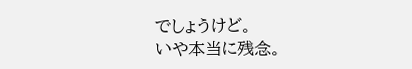でしょうけど。
いや本当に残念。